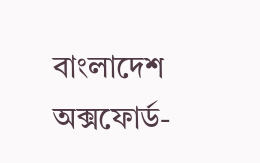বাংলাদেশ অক্সফোর্ড-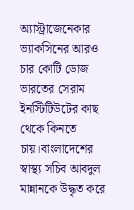অ্যাস্ট্রাজেনেকার ভ্যাকসিনের আরও চার কোটি ডোজ ভারতের সেরাম ইনস্টিটিউটের কাছ থেকে কিনতে চায়।বাংলাদেশের স্বাস্থ্য সচিব আবদুল মান্নানকে উদ্ধৃত করে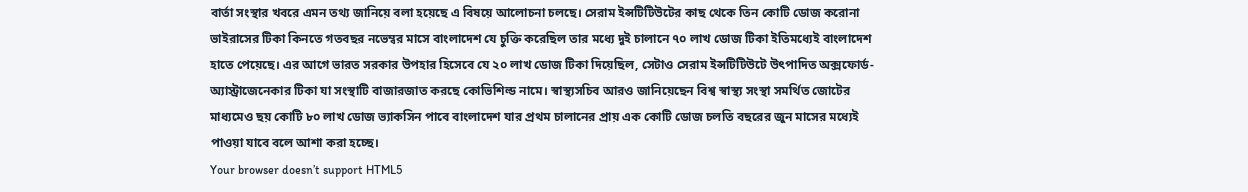বার্তা সংস্থার খবরে এমন তথ্য জানিয়ে বলা হয়েছে এ বিষয়ে আলোচনা চলছে। সেরাম ইন্সটিটিউটের কাছ থেকে তিন কোটি ডোজ করোনা ভাইরাসের টিকা কিনতে গতবছর নভেম্বর মাসে বাংলাদেশ যে চুক্তি করেছিল তার মধ্যে দুই চালানে ৭০ লাখ ডোজ টিকা ইতিমধ্যেই বাংলাদেশ হাতে পেয়েছে। এর আগে ভারত সরকার উপহার হিসেবে যে ২০ লাখ ডোজ টিকা দিয়েছিল, সেটাও সেরাম ইন্সটিটিউটে উৎপাদিত অক্সফোর্ড-অ্যাস্ট্রাজেনেকার টিকা যা সংস্থাটি বাজারজাত করছে কোভিশিল্ড নামে। স্বাস্থ্যসচিব আরও জানিয়েছেন বিশ্ব স্বাস্থ্য সংস্থা সমর্থিত জোটের মাধ্যমেও ছয় কোটি ৮০ লাখ ডোজ ভ্যাকসিন পাবে বাংলাদেশ যার প্রথম চালানের প্রায় এক কোটি ডোজ চলতি বছরের জুন মাসের মধ্যেই পাওয়া যাবে বলে আশা করা হচ্ছে।
Your browser doesn’t support HTML5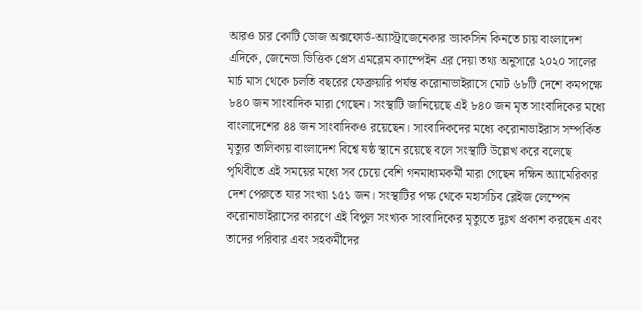আরও চার কোটি ডোজ অক্সফোর্ড-অ্যাস্ট্রাজেনেকার ভ্যাকসিন কিনতে চায় বাংলাদেশ
এদিকে, জেনেভা ভিত্তিক প্রেস এমব্লেম ক্যাম্পেইন এর দেয়া তথ্য অনুসারে ২০২০ সালের মার্চ মাস থেকে চলতি বছরের ফেব্রুয়ারি পর্যন্ত করোনাভাইরাসে মোট ৬৮টি দেশে কমপক্ষে ৮৪০ জন সাংবাদিক মারা গেছেন। সংস্থাটি জানিয়েছে এই ৮৪০ জন মৃত সাংবাদিকের মধ্যে বাংলাদেশের ৪৪ জন সাংবাদিকও রয়েছেন। সাংবাদিকদের মধ্যে করোনাভাইরাস সম্পর্কিত মৃত্যুর তালিকায় বাংলাদেশ বিশ্বে ষষ্ঠ স্থানে রয়েছে বলে সংস্থাটি উল্লেখ করে বলেছে পৃথিবীতে এই সময়ের মধ্যে সব চেয়ে বেশি গনমাধ্যমকর্মী মারা গেছেন দক্ষিন অ্যামেরিকার দেশ পেরুতে যার সংখ্যা ১৫১ জন। সংস্থাটির পক্ষ থেকে মহাসচিব ব্লেইজ লেম্পেন করোনাভাইরাসের কারণে এই বিপুল সংখ্যক সাংবাদিকের মৃত্যুতে দুঃখ প্রকাশ করছেন এবং তাদের পরিবার এবং সহকর্মীদের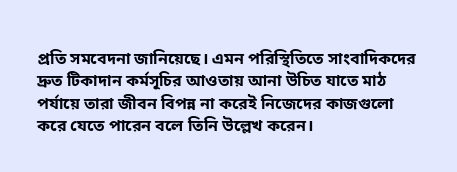প্রতি সমবেদনা জানিয়েছে। এমন পরিস্থিতিতে সাংবাদিকদের দ্রুত টিকাদান কর্মসূচির আওতায় আনা উচিত যাতে মাঠ পর্যায়ে তারা জীবন বিপন্ন না করেই নিজেদের কাজগুলো করে যেতে পারেন বলে তিনি উল্লেখ করেন।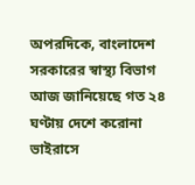অপরদিকে, বাংলাদেশ সরকারের স্বাস্থ্য বিভাগ আজ জানিয়েছে গত ২৪ ঘণ্টায় দেশে করোনা ভাইরাসে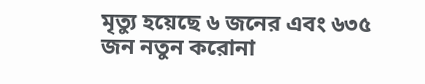মৃত্যু হয়েছে ৬ জনের এবং ৬৩৫ জন নতুন করোনা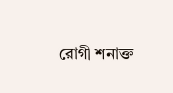রোগী শনাক্ত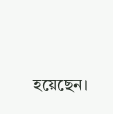হয়েছেন।